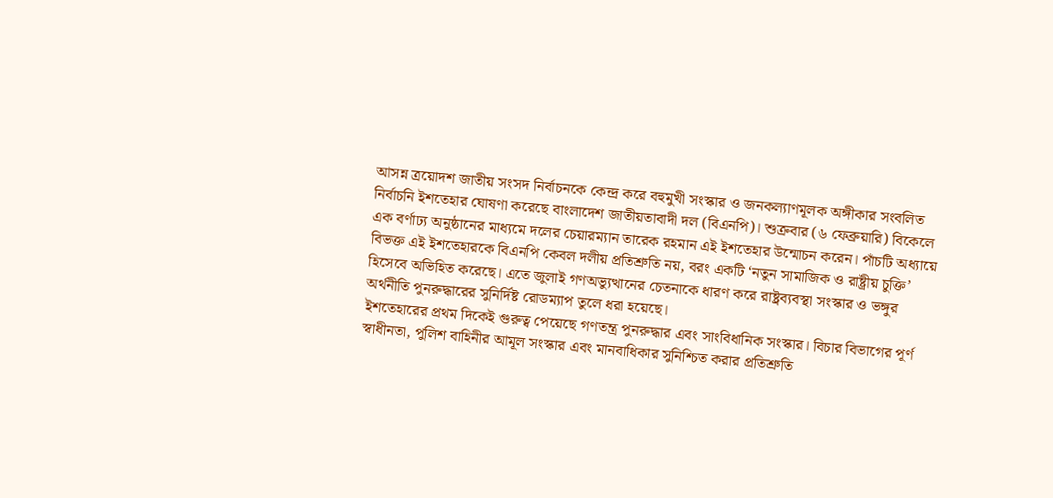আসন্ন ত্রয়োদশ জাতীয় সংসদ নির্বাচনকে কেন্দ্র করে বহুমুখী সংস্কার ও জনকল্যাণমূলক অঙ্গীকার সংবলিত নির্বাচনি ইশতেহার ঘোষণা করেছে বাংলাদেশ জাতীয়তাবাদী দল (বিএনপি)। শুক্রবার (৬ ফেব্রুয়ারি) বিকেলে এক বর্ণাঢ্য অনুষ্ঠানের মাধ্যমে দলের চেয়ারম্যান তারেক রহমান এই ইশতেহার উন্মোচন করেন। পাঁচটি অধ্যায়ে বিভক্ত এই ইশতেহারকে বিএনপি কেবল দলীয় প্রতিশ্রুতি নয়, বরং একটি ‘নতুন সামাজিক ও রাষ্ট্রীয় চুক্তি’ হিসেবে অভিহিত করেছে। এতে জুলাই গণঅভ্যুত্থানের চেতনাকে ধারণ করে রাষ্ট্রব্যবস্থা সংস্কার ও ভঙ্গুর অর্থনীতি পুনরুদ্ধারের সুনির্দিষ্ট রোডম্যাপ তুলে ধরা হয়েছে।
ইশতেহারের প্রথম দিকেই গুরুত্ব পেয়েছে গণতন্ত্র পুনরুদ্ধার এবং সাংবিধানিক সংস্কার। বিচার বিভাগের পূর্ণ স্বাধীনতা, পুলিশ বাহিনীর আমূল সংস্কার এবং মানবাধিকার সুনিশ্চিত করার প্রতিশ্রুতি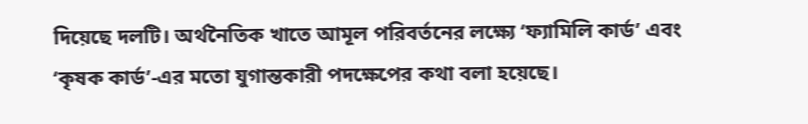দিয়েছে দলটি। অর্থনৈতিক খাতে আমূল পরিবর্তনের লক্ষ্যে ‘ফ্যামিলি কার্ড’ এবং ‘কৃষক কার্ড’-এর মতো যুগান্তকারী পদক্ষেপের কথা বলা হয়েছে।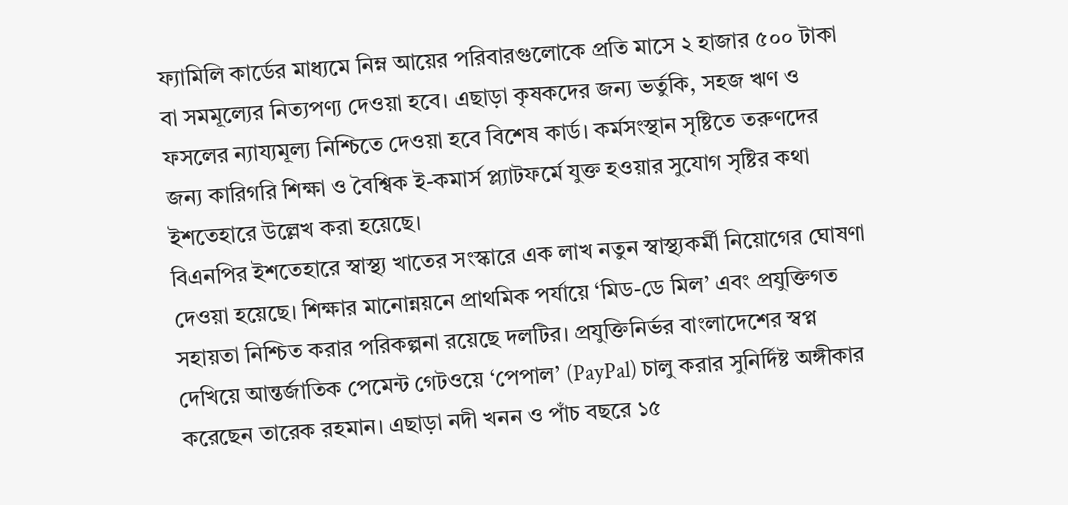ফ্যামিলি কার্ডের মাধ্যমে নিম্ন আয়ের পরিবারগুলোকে প্রতি মাসে ২ হাজার ৫০০ টাকা বা সমমূল্যের নিত্যপণ্য দেওয়া হবে। এছাড়া কৃষকদের জন্য ভর্তুকি, সহজ ঋণ ও ফসলের ন্যায্যমূল্য নিশ্চিতে দেওয়া হবে বিশেষ কার্ড। কর্মসংস্থান সৃষ্টিতে তরুণদের জন্য কারিগরি শিক্ষা ও বৈশ্বিক ই-কমার্স প্ল্যাটফর্মে যুক্ত হওয়ার সুযোগ সৃষ্টির কথা ইশতেহারে উল্লেখ করা হয়েছে।
বিএনপির ইশতেহারে স্বাস্থ্য খাতের সংস্কারে এক লাখ নতুন স্বাস্থ্যকর্মী নিয়োগের ঘোষণা দেওয়া হয়েছে। শিক্ষার মানোন্নয়নে প্রাথমিক পর্যায়ে ‘মিড-ডে মিল’ এবং প্রযুক্তিগত সহায়তা নিশ্চিত করার পরিকল্পনা রয়েছে দলটির। প্রযুক্তিনির্ভর বাংলাদেশের স্বপ্ন দেখিয়ে আন্তর্জাতিক পেমেন্ট গেটওয়ে ‘পেপাল’ (PayPal) চালু করার সুনির্দিষ্ট অঙ্গীকার করেছেন তারেক রহমান। এছাড়া নদী খনন ও পাঁচ বছরে ১৫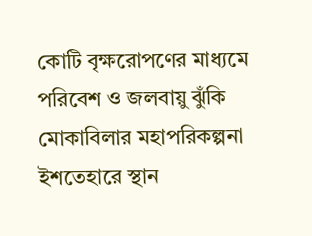কোটি বৃক্ষরোপণের মাধ্যমে পরিবেশ ও জলবায়ু ঝুঁকি মোকাবিলার মহাপরিকল্পনা ইশতেহারে স্থান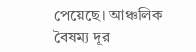পেয়েছে। আঞ্চলিক বৈষম্য দূর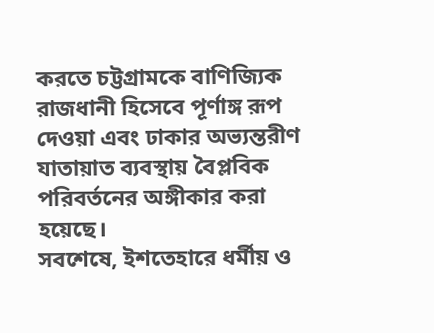করতে চট্টগ্রামকে বাণিজ্যিক রাজধানী হিসেবে পূর্ণাঙ্গ রূপ দেওয়া এবং ঢাকার অভ্যন্তরীণ যাতায়াত ব্যবস্থায় বৈপ্লবিক পরিবর্তনের অঙ্গীকার করা হয়েছে।
সবশেষে, ইশতেহারে ধর্মীয় ও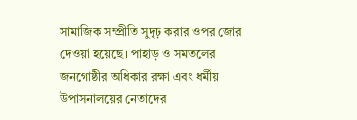সামাজিক সম্প্রীতি সুদৃঢ় করার ওপর জোর দেওয়া হয়েছে। পাহাড় ও সমতলের জনগোষ্ঠীর অধিকার রক্ষা এবং ধর্মীয় উপাসনালয়ের নেতাদের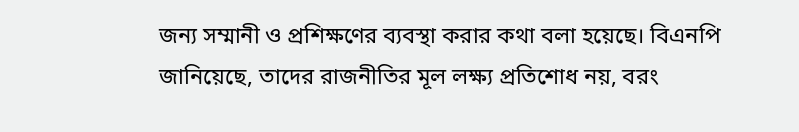জন্য সম্মানী ও প্রশিক্ষণের ব্যবস্থা করার কথা বলা হয়েছে। বিএনপি জানিয়েছে, তাদের রাজনীতির মূল লক্ষ্য প্রতিশোধ নয়, বরং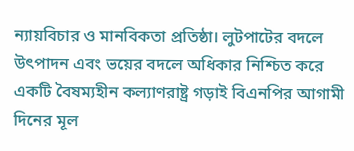ন্যায়বিচার ও মানবিকতা প্রতিষ্ঠা। লুটপাটের বদলে উৎপাদন এবং ভয়ের বদলে অধিকার নিশ্চিত করে একটি বৈষম্যহীন কল্যাণরাষ্ট্র গড়াই বিএনপির আগামী দিনের মূল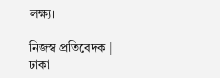লক্ষ্য।

নিজস্ব প্রতিবেদক | ঢাকা